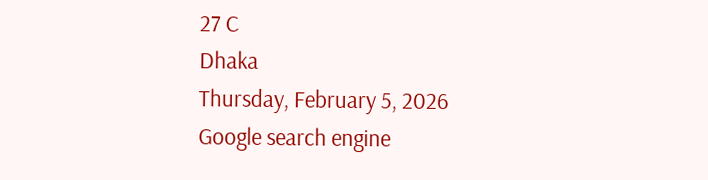27 C
Dhaka
Thursday, February 5, 2026
Google search engine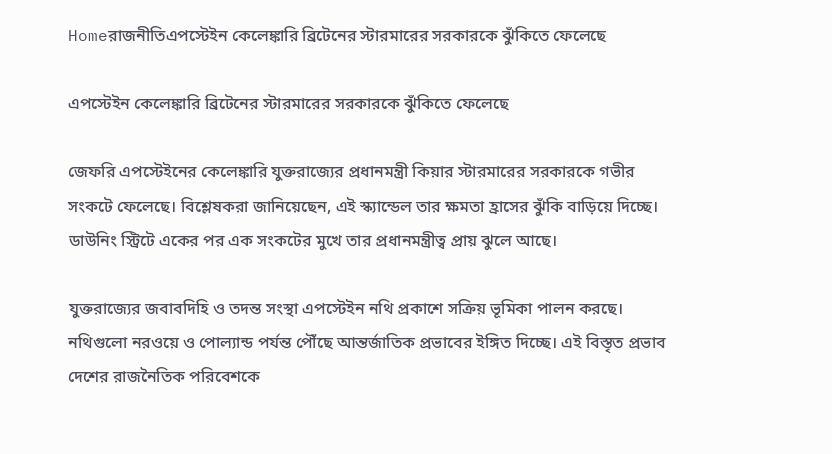Homeরাজনীতিএপস্টেইন কেলেঙ্কারি ব্রিটেনের স্টারমারের সরকারকে ঝুঁকিতে ফেলেছে

এপস্টেইন কেলেঙ্কারি ব্রিটেনের স্টারমারের সরকারকে ঝুঁকিতে ফেলেছে

জেফরি এপস্টেইনের কেলেঙ্কারি যুক্তরাজ্যের প্রধানমন্ত্রী কিয়ার স্টারমারের সরকারকে গভীর সংকটে ফেলেছে। বিশ্লেষকরা জানিয়েছেন, এই স্ক্যান্ডেল তার ক্ষমতা হ্রাসের ঝুঁকি বাড়িয়ে দিচ্ছে। ডাউনিং স্ট্রিটে একের পর এক সংকটের মুখে তার প্রধানমন্ত্রীত্ব প্রায় ঝুলে আছে।

যুক্তরাজ্যের জবাবদিহি ও তদন্ত সংস্থা এপস্টেইন নথি প্রকাশে সক্রিয় ভূমিকা পালন করছে। নথিগুলো নরওয়ে ও পোল্যান্ড পর্যন্ত পৌঁছে আন্তর্জাতিক প্রভাবের ইঙ্গিত দিচ্ছে। এই বিস্তৃত প্রভাব দেশের রাজনৈতিক পরিবেশকে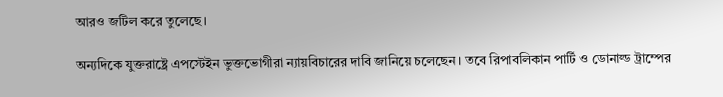আরও জটিল করে তুলেছে।

অন্যদিকে যুক্তরাষ্ট্রে এপস্টেইন ভুক্তভোগীরা ন্যায়বিচারের দাবি জানিয়ে চলেছেন। তবে রিপাবলিকান পার্টি ও ডোনাল্ড ট্রাম্পের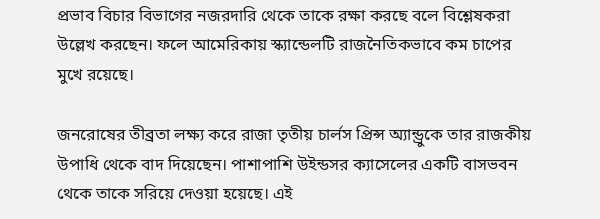প্রভাব বিচার বিভাগের নজরদারি থেকে তাকে রক্ষা করছে বলে বিশ্লেষকরা উল্লেখ করছেন। ফলে আমেরিকায় স্ক্যান্ডেলটি রাজনৈতিকভাবে কম চাপের মুখে রয়েছে।

জনরোষের তীব্রতা লক্ষ্য করে রাজা তৃতীয় চার্লস প্রিন্স অ্যান্ড্রুকে তার রাজকীয় উপাধি থেকে বাদ দিয়েছেন। পাশাপাশি উইন্ডসর ক্যাসেলের একটি বাসভবন থেকে তাকে সরিয়ে দেওয়া হয়েছে। এই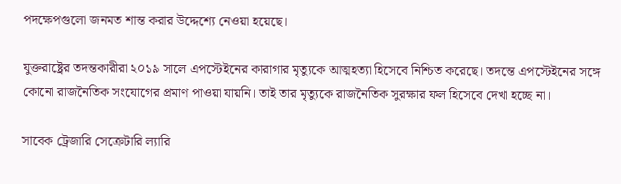পদক্ষেপগুলো জনমত শান্ত করার উদ্দেশ্যে নেওয়া হয়েছে।

যুক্তরাষ্ট্রের তদন্তকারীরা ২০১৯ সালে এপস্টেইনের কারাগার মৃত্যুকে আত্মহত্যা হিসেবে নিশ্চিত করেছে। তদন্তে এপস্টেইনের সঙ্গে কোনো রাজনৈতিক সংযোগের প্রমাণ পাওয়া যায়নি। তাই তার মৃত্যুকে রাজনৈতিক সুরক্ষার ফল হিসেবে দেখা হচ্ছে না।

সাবেক ট্রেজারি সেক্রেটারি ল্যারি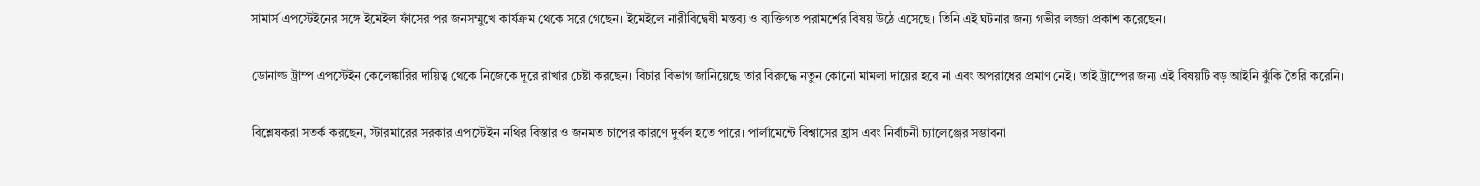সামার্স এপস্টেইনের সঙ্গে ইমেইল ফাঁসের পর জনসম্মুখে কার্যক্রম থেকে সরে গেছেন। ইমেইলে নারীবিদ্বেষী মন্তব্য ও ব্যক্তিগত পরামর্শের বিষয় উঠে এসেছে। তিনি এই ঘটনার জন্য গভীর লজ্জা প্রকাশ করেছেন।

ডোনাল্ড ট্রাম্প এপস্টেইন কেলেঙ্কারির দায়িত্ব থেকে নিজেকে দূরে রাখার চেষ্টা করছেন। বিচার বিভাগ জানিয়েছে তার বিরুদ্ধে নতুন কোনো মামলা দায়ের হবে না এবং অপরাধের প্রমাণ নেই। তাই ট্রাম্পের জন্য এই বিষয়টি বড় আইনি ঝুঁকি তৈরি করেনি।

বিশ্লেষকরা সতর্ক করছেন, স্টারমারের সরকার এপস্টেইন নথির বিস্তার ও জনমত চাপের কারণে দুর্বল হতে পারে। পার্লামেন্টে বিশ্বাসের হ্রাস এবং নির্বাচনী চ্যালেঞ্জের সম্ভাবনা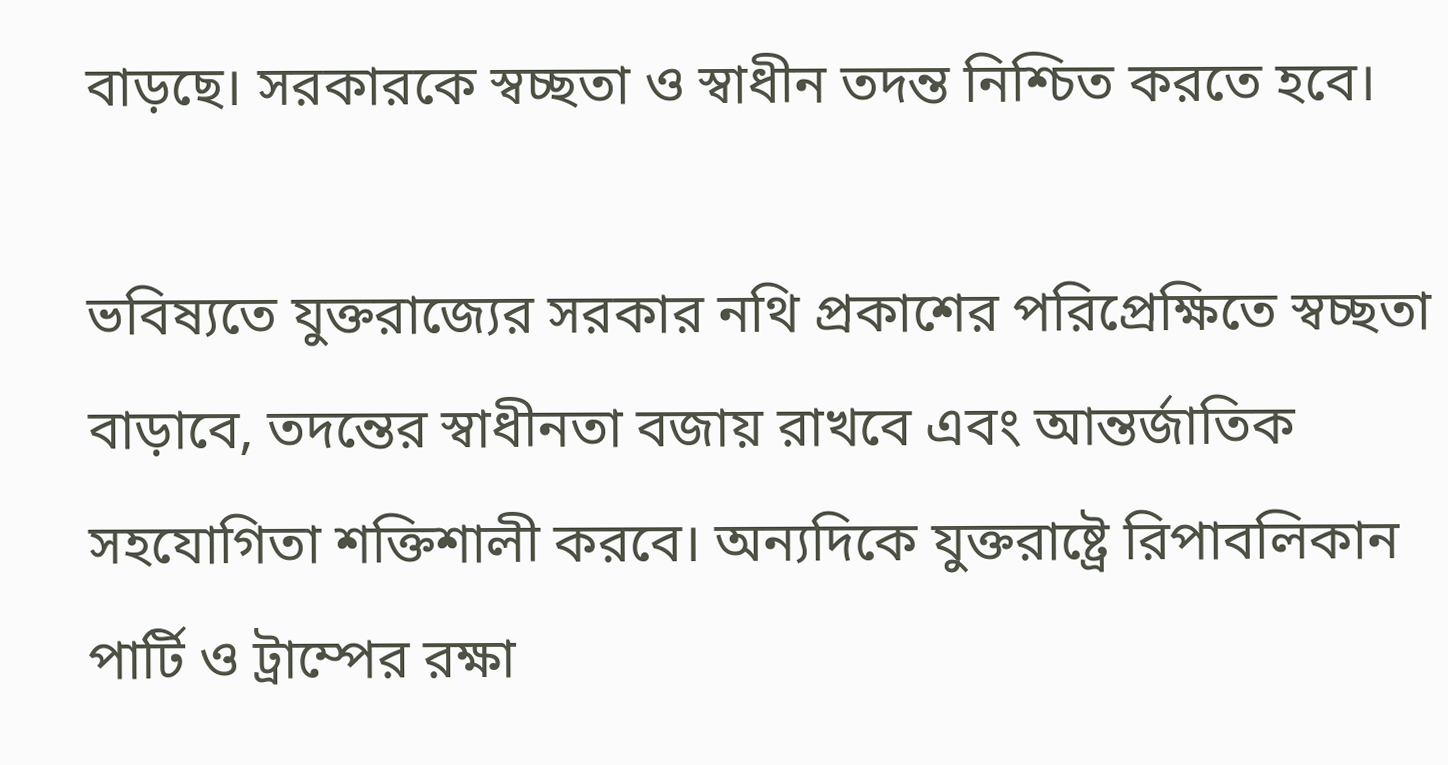বাড়ছে। সরকারকে স্বচ্ছতা ও স্বাধীন তদন্ত নিশ্চিত করতে হবে।

ভবিষ্যতে যুক্তরাজ্যের সরকার নথি প্রকাশের পরিপ্রেক্ষিতে স্বচ্ছতা বাড়াবে, তদন্তের স্বাধীনতা বজায় রাখবে এবং আন্তর্জাতিক সহযোগিতা শক্তিশালী করবে। অন্যদিকে যুক্তরাষ্ট্রে রিপাবলিকান পার্টি ও ট্রাম্পের রক্ষা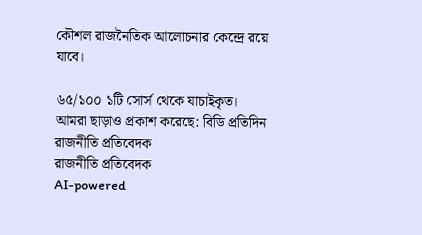কৌশল রাজনৈতিক আলোচনার কেন্দ্রে রয়ে যাবে।

৬৫/১০০ ১টি সোর্স থেকে যাচাইকৃত।
আমরা ছাড়াও প্রকাশ করেছে: বিডি প্রতিদিন
রাজনীতি প্রতিবেদক
রাজনীতি প্রতিবেদক
AI-powered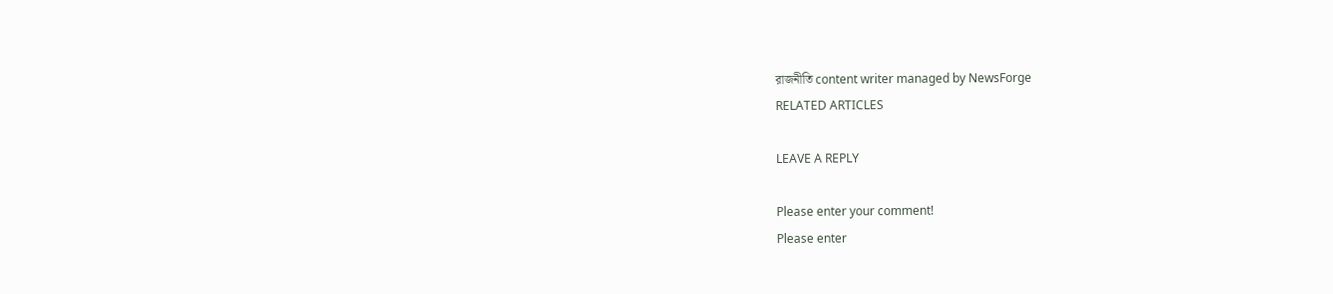রাজনীতি content writer managed by NewsForge
RELATED ARTICLES

LEAVE A REPLY

Please enter your comment!
Please enter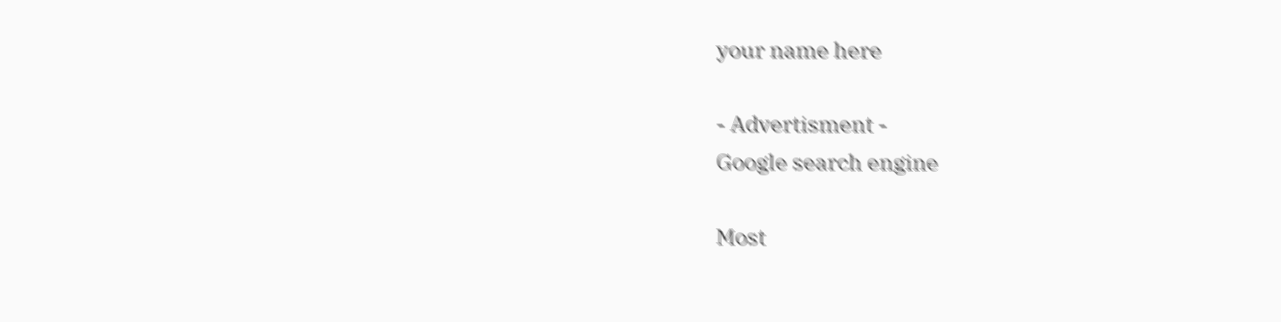your name here

- Advertisment -
Google search engine

Most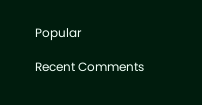Popular

Recent Comments